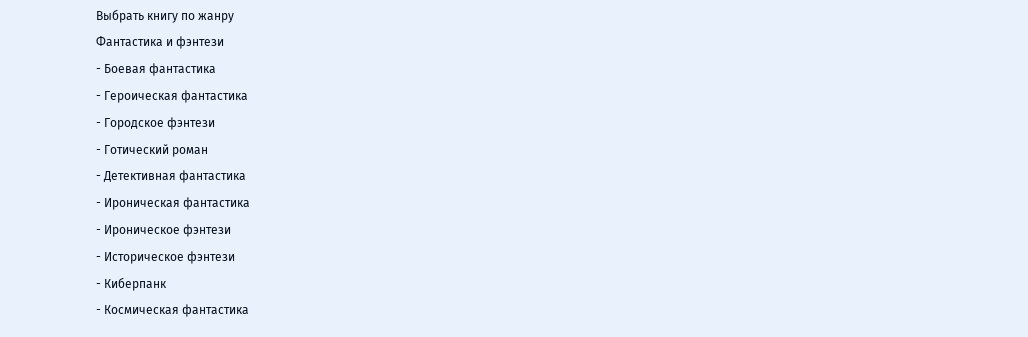Выбрать книгу по жанру
Фантастика и фэнтези
- Боевая фантастика
- Героическая фантастика
- Городское фэнтези
- Готический роман
- Детективная фантастика
- Ироническая фантастика
- Ироническое фэнтези
- Историческое фэнтези
- Киберпанк
- Космическая фантастика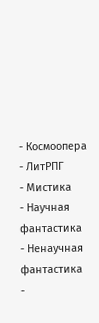- Космоопера
- ЛитРПГ
- Мистика
- Научная фантастика
- Ненаучная фантастика
-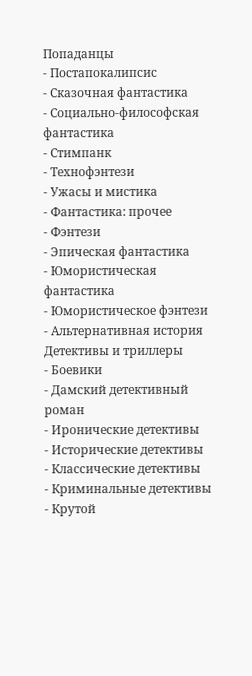Попаданцы
- Постапокалипсис
- Сказочная фантастика
- Социально-философская фантастика
- Стимпанк
- Технофэнтези
- Ужасы и мистика
- Фантастика: прочее
- Фэнтези
- Эпическая фантастика
- Юмористическая фантастика
- Юмористическое фэнтези
- Альтернативная история
Детективы и триллеры
- Боевики
- Дамский детективный роман
- Иронические детективы
- Исторические детективы
- Классические детективы
- Криминальные детективы
- Крутой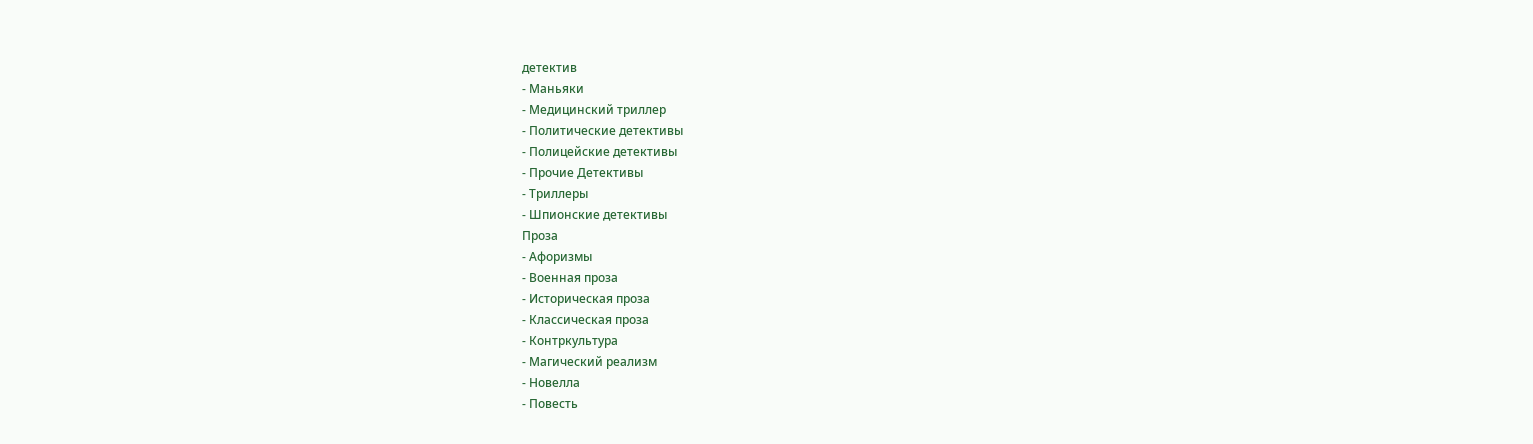детектив
- Маньяки
- Медицинский триллер
- Политические детективы
- Полицейские детективы
- Прочие Детективы
- Триллеры
- Шпионские детективы
Проза
- Афоризмы
- Военная проза
- Историческая проза
- Классическая проза
- Контркультура
- Магический реализм
- Новелла
- Повесть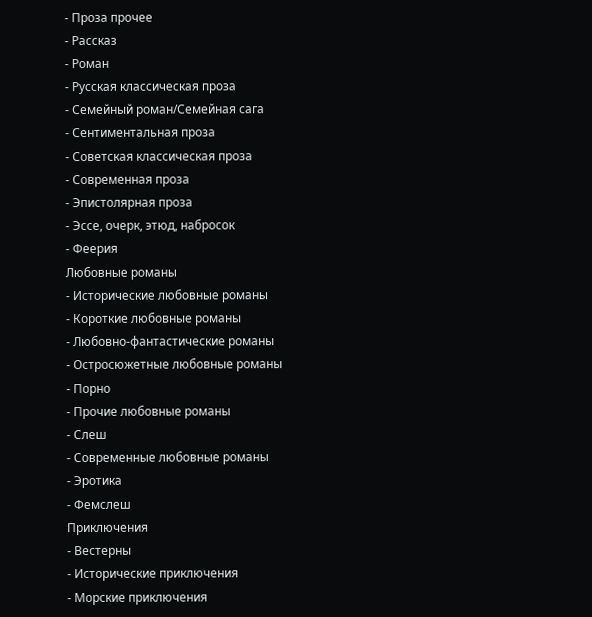- Проза прочее
- Рассказ
- Роман
- Русская классическая проза
- Семейный роман/Семейная сага
- Сентиментальная проза
- Советская классическая проза
- Современная проза
- Эпистолярная проза
- Эссе, очерк, этюд, набросок
- Феерия
Любовные романы
- Исторические любовные романы
- Короткие любовные романы
- Любовно-фантастические романы
- Остросюжетные любовные романы
- Порно
- Прочие любовные романы
- Слеш
- Современные любовные романы
- Эротика
- Фемслеш
Приключения
- Вестерны
- Исторические приключения
- Морские приключения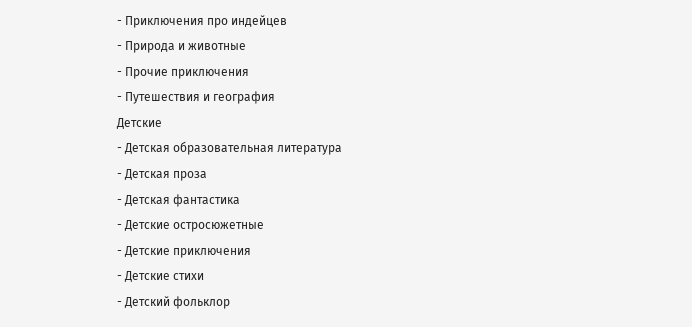- Приключения про индейцев
- Природа и животные
- Прочие приключения
- Путешествия и география
Детские
- Детская образовательная литература
- Детская проза
- Детская фантастика
- Детские остросюжетные
- Детские приключения
- Детские стихи
- Детский фольклор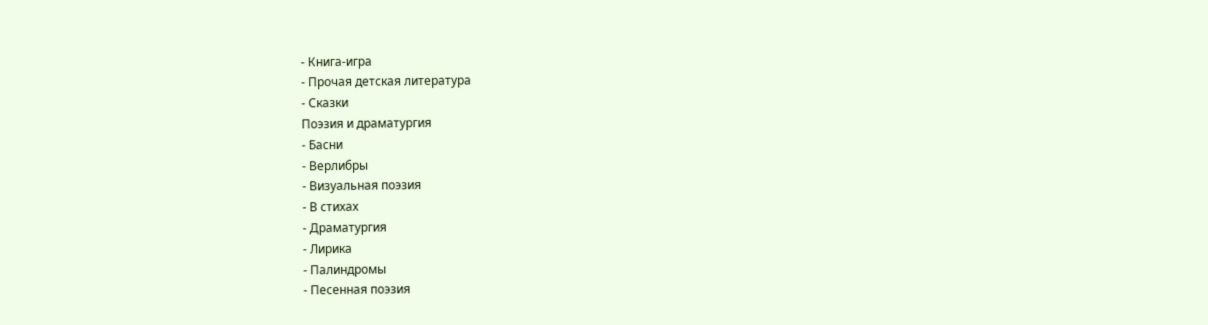- Книга-игра
- Прочая детская литература
- Сказки
Поэзия и драматургия
- Басни
- Верлибры
- Визуальная поэзия
- В стихах
- Драматургия
- Лирика
- Палиндромы
- Песенная поэзия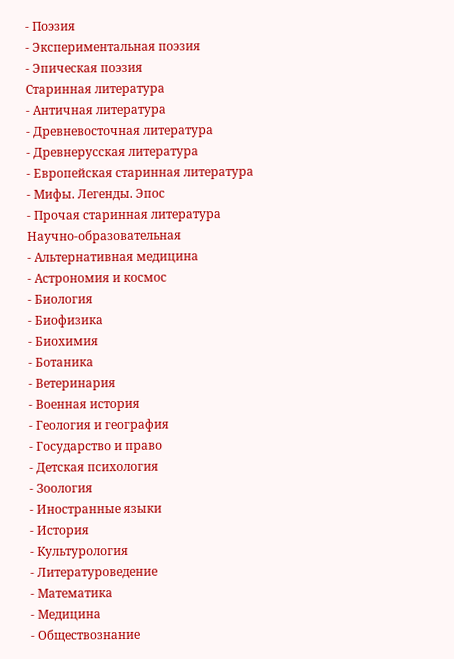- Поэзия
- Экспериментальная поэзия
- Эпическая поэзия
Старинная литература
- Античная литература
- Древневосточная литература
- Древнерусская литература
- Европейская старинная литература
- Мифы. Легенды. Эпос
- Прочая старинная литература
Научно-образовательная
- Альтернативная медицина
- Астрономия и космос
- Биология
- Биофизика
- Биохимия
- Ботаника
- Ветеринария
- Военная история
- Геология и география
- Государство и право
- Детская психология
- Зоология
- Иностранные языки
- История
- Культурология
- Литературоведение
- Математика
- Медицина
- Обществознание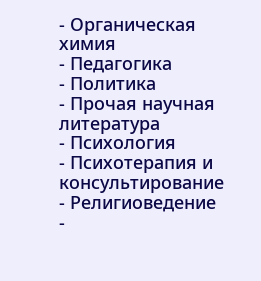- Органическая химия
- Педагогика
- Политика
- Прочая научная литература
- Психология
- Психотерапия и консультирование
- Религиоведение
-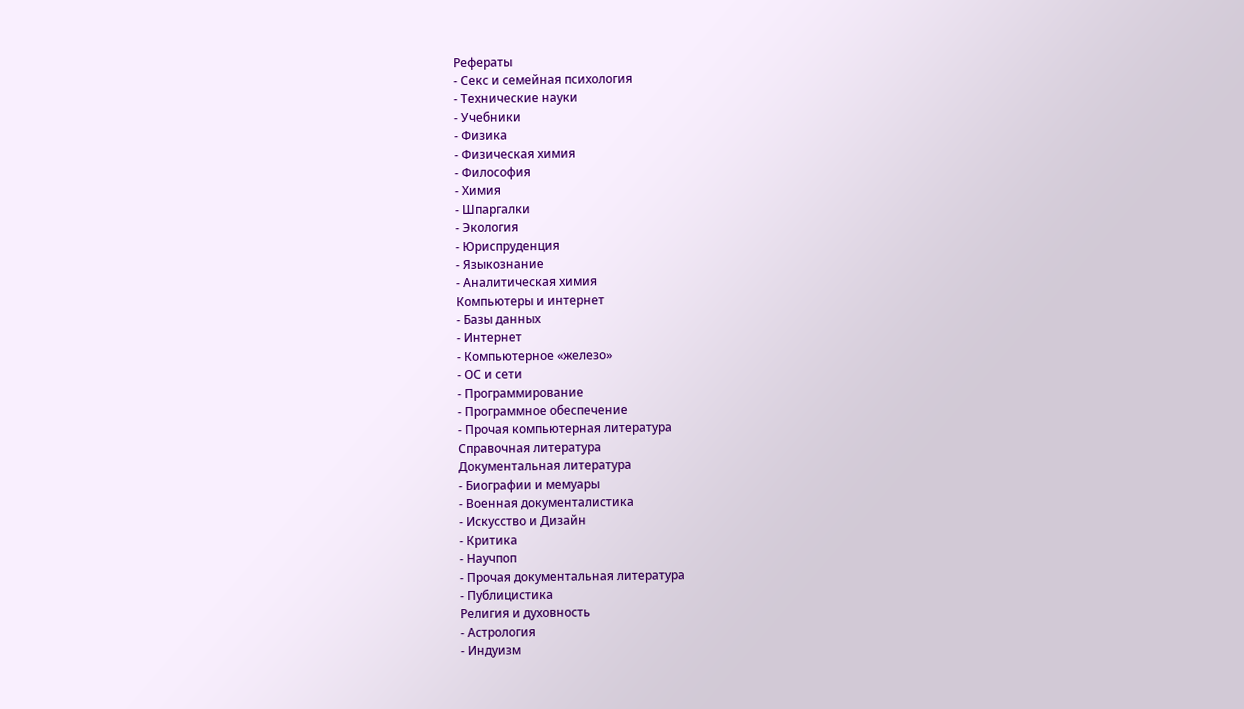Рефераты
- Секс и семейная психология
- Технические науки
- Учебники
- Физика
- Физическая химия
- Философия
- Химия
- Шпаргалки
- Экология
- Юриспруденция
- Языкознание
- Аналитическая химия
Компьютеры и интернет
- Базы данных
- Интернет
- Компьютерное «железо»
- ОС и сети
- Программирование
- Программное обеспечение
- Прочая компьютерная литература
Справочная литература
Документальная литература
- Биографии и мемуары
- Военная документалистика
- Искусство и Дизайн
- Критика
- Научпоп
- Прочая документальная литература
- Публицистика
Религия и духовность
- Астрология
- Индуизм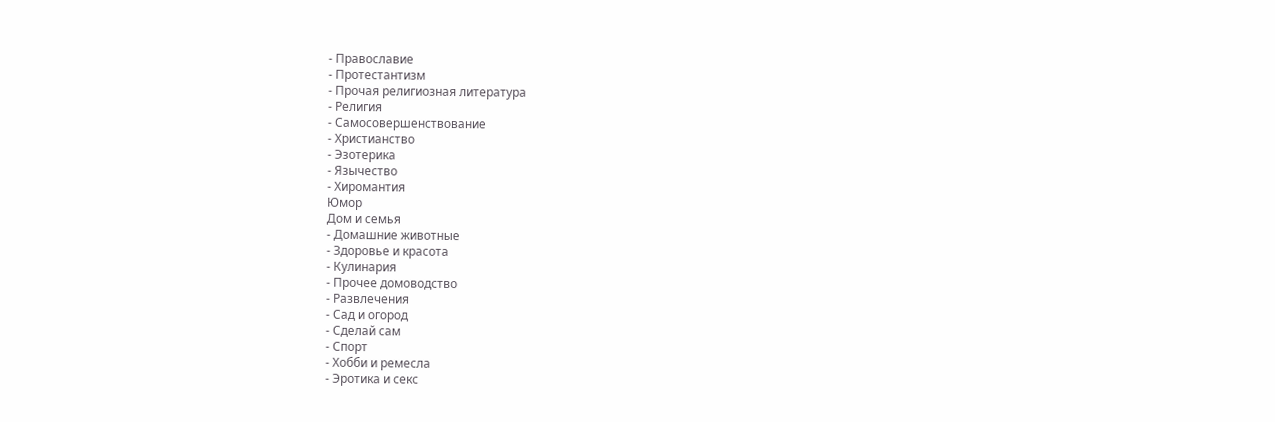- Православие
- Протестантизм
- Прочая религиозная литература
- Религия
- Самосовершенствование
- Христианство
- Эзотерика
- Язычество
- Хиромантия
Юмор
Дом и семья
- Домашние животные
- Здоровье и красота
- Кулинария
- Прочее домоводство
- Развлечения
- Сад и огород
- Сделай сам
- Спорт
- Хобби и ремесла
- Эротика и секс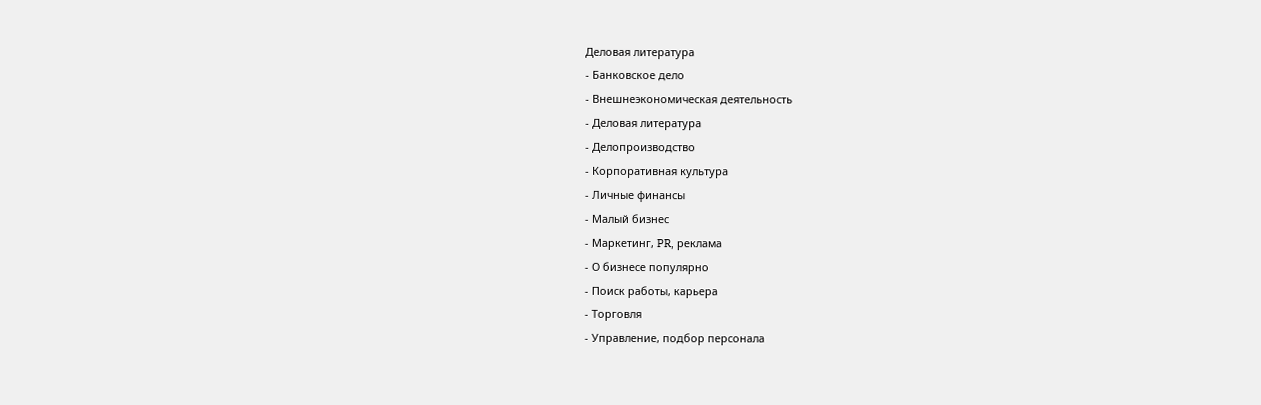Деловая литература
- Банковское дело
- Внешнеэкономическая деятельность
- Деловая литература
- Делопроизводство
- Корпоративная культура
- Личные финансы
- Малый бизнес
- Маркетинг, PR, реклама
- О бизнесе популярно
- Поиск работы, карьера
- Торговля
- Управление, подбор персонала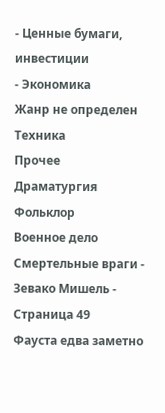- Ценные бумаги, инвестиции
- Экономика
Жанр не определен
Техника
Прочее
Драматургия
Фольклор
Военное дело
Смертельные враги - Зевако Мишель - Страница 49
Фауста едва заметно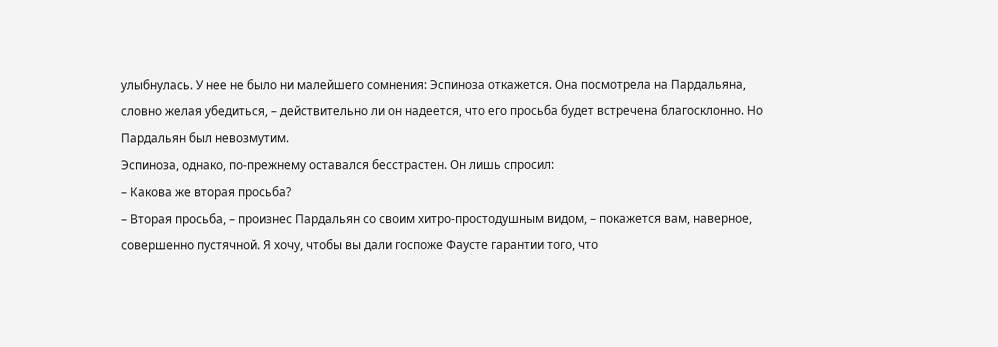улыбнулась. У нее не было ни малейшего сомнения: Эспиноза откажется. Она посмотрела на Пардальяна, словно желая убедиться, – действительно ли он надеется, что его просьба будет встречена благосклонно. Но Пардальян был невозмутим.
Эспиноза, однако, по-прежнему оставался бесстрастен. Он лишь спросил:
– Какова же вторая просьба?
– Вторая просьба, – произнес Пардальян со своим хитро-простодушным видом, – покажется вам, наверное, совершенно пустячной. Я хочу, чтобы вы дали госпоже Фаусте гарантии того, что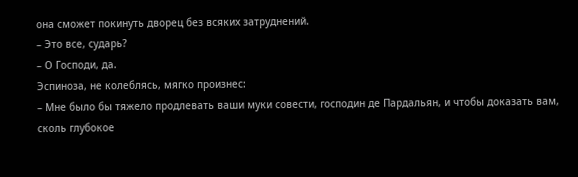она сможет покинуть дворец без всяких затруднений.
– Это все, сударь?
– О Господи, да.
Эспиноза, не колеблясь, мягко произнес:
– Мне было бы тяжело продлевать ваши муки совести, господин де Пардальян, и чтобы доказать вам, сколь глубокое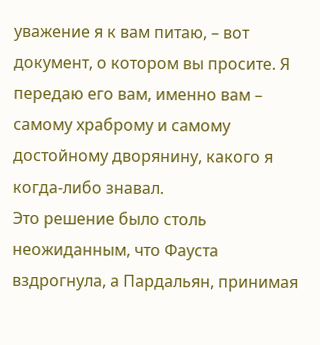уважение я к вам питаю, – вот документ, о котором вы просите. Я передаю его вам, именно вам – самому храброму и самому достойному дворянину, какого я когда-либо знавал.
Это решение было столь неожиданным, что Фауста вздрогнула, а Пардальян, принимая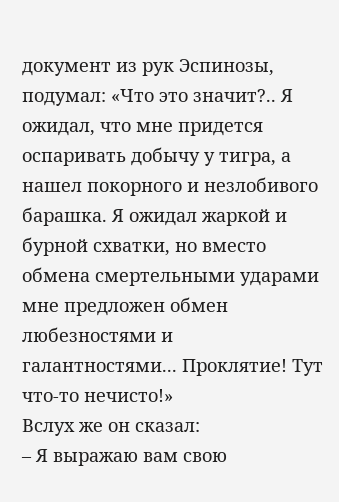документ из рук Эспинозы, подумал: «Что это значит?.. Я ожидал, что мне придется оспаривать добычу у тигра, а нашел покорного и незлобивого барашка. Я ожидал жаркой и бурной схватки, но вместо обмена смертельными ударами мне предложен обмен любезностями и галантностями... Проклятие! Тут что-то нечисто!»
Вслух же он сказал:
– Я выражаю вам свою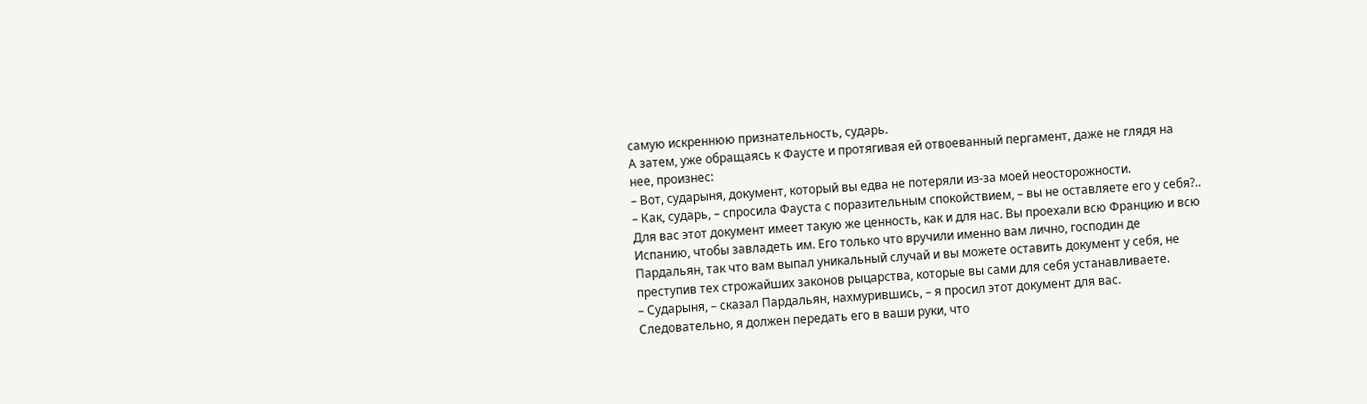самую искреннюю признательность, сударь.
А затем, уже обращаясь к Фаусте и протягивая ей отвоеванный пергамент, даже не глядя на нее, произнес:
– Вот, сударыня, документ, который вы едва не потеряли из-за моей неосторожности.
– Как, сударь, – спросила Фауста с поразительным спокойствием, – вы не оставляете его у себя?.. Для вас этот документ имеет такую же ценность, как и для нас. Вы проехали всю Францию и всю Испанию, чтобы завладеть им. Его только что вручили именно вам лично, господин де Пардальян, так что вам выпал уникальный случай и вы можете оставить документ у себя, не преступив тех строжайших законов рыцарства, которые вы сами для себя устанавливаете.
– Сударыня, – сказал Пардальян, нахмурившись, – я просил этот документ для вас. Следовательно, я должен передать его в ваши руки, что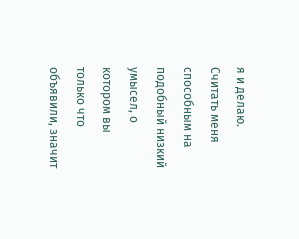я и делаю. Считать меня способным на подобный низкий умысел, о котором вы только что объявили, значит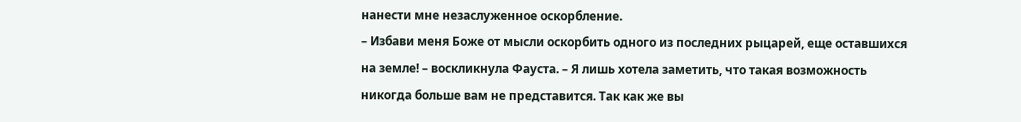нанести мне незаслуженное оскорбление.
– Избави меня Боже от мысли оскорбить одного из последних рыцарей, еще оставшихся на земле! – воскликнула Фауста. – Я лишь хотела заметить, что такая возможность никогда больше вам не представится. Так как же вы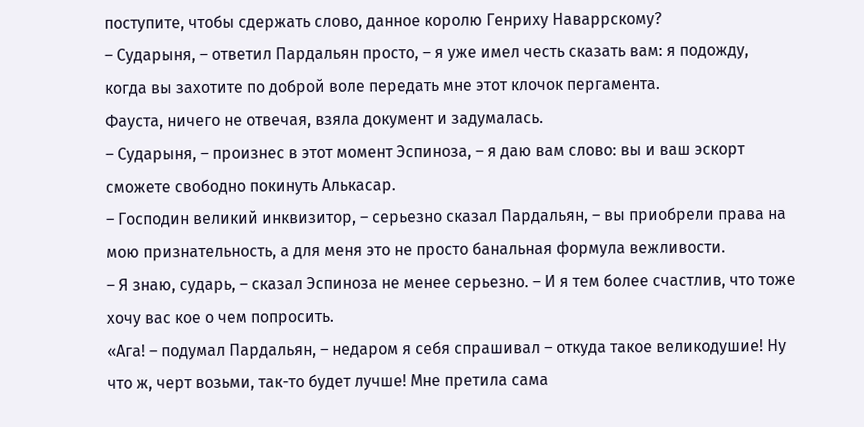поступите, чтобы сдержать слово, данное королю Генриху Наваррскому?
– Сударыня, – ответил Пардальян просто, – я уже имел честь сказать вам: я подожду, когда вы захотите по доброй воле передать мне этот клочок пергамента.
Фауста, ничего не отвечая, взяла документ и задумалась.
– Сударыня, – произнес в этот момент Эспиноза, – я даю вам слово: вы и ваш эскорт сможете свободно покинуть Алькасар.
– Господин великий инквизитор, – серьезно сказал Пардальян, – вы приобрели права на мою признательность, а для меня это не просто банальная формула вежливости.
– Я знаю, сударь, – сказал Эспиноза не менее серьезно. – И я тем более счастлив, что тоже хочу вас кое о чем попросить.
«Ага! – подумал Пардальян, – недаром я себя спрашивал – откуда такое великодушие! Ну что ж, черт возьми, так-то будет лучше! Мне претила сама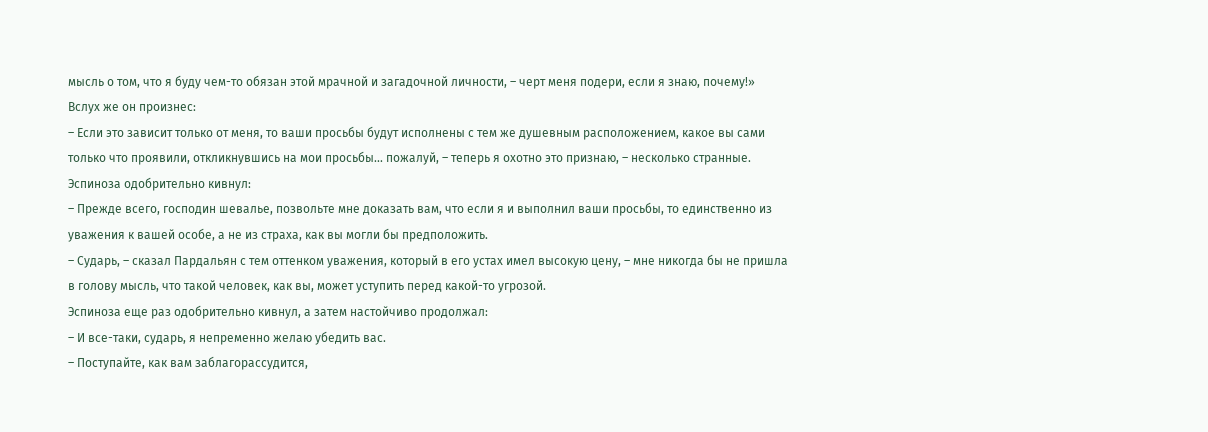мысль о том, что я буду чем-то обязан этой мрачной и загадочной личности, – черт меня подери, если я знаю, почему!»
Вслух же он произнес:
– Если это зависит только от меня, то ваши просьбы будут исполнены с тем же душевным расположением, какое вы сами только что проявили, откликнувшись на мои просьбы... пожалуй, – теперь я охотно это признаю, – несколько странные.
Эспиноза одобрительно кивнул:
– Прежде всего, господин шевалье, позвольте мне доказать вам, что если я и выполнил ваши просьбы, то единственно из уважения к вашей особе, а не из страха, как вы могли бы предположить.
– Сударь, – сказал Пардальян с тем оттенком уважения, который в его устах имел высокую цену, – мне никогда бы не пришла в голову мысль, что такой человек, как вы, может уступить перед какой-то угрозой.
Эспиноза еще раз одобрительно кивнул, а затем настойчиво продолжал:
– И все-таки, сударь, я непременно желаю убедить вас.
– Поступайте, как вам заблагорассудится,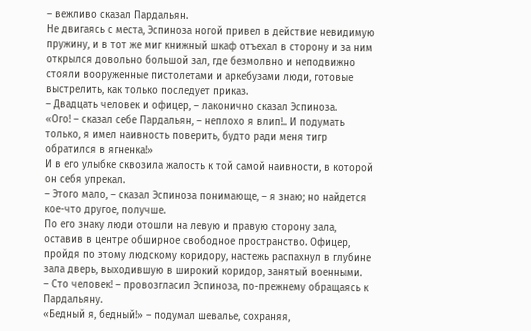– вежливо сказал Пардальян.
Не двигаясь с места, Эспиноза ногой привел в действие невидимую пружину, и в тот же миг книжный шкаф отъехал в сторону и за ним открылся довольно большой зал, где безмолвно и неподвижно стояли вооруженные пистолетами и аркебузами люди, готовые выстрелить, как только последует приказ.
– Двадцать человек и офицер, – лаконично сказал Эспиноза.
«Ого! – сказал себе Пардальян, – неплохо я влип!.. И подумать только, я имел наивность поверить, будто ради меня тигр обратился в ягненка!»
И в его улыбке сквозила жалость к той самой наивности, в которой он себя упрекал.
– Этого мало, – сказал Эспиноза понимающе, – я знаю; но найдется кое-что другое, получше.
По его знаку люди отошли на левую и правую сторону зала, оставив в центре обширное свободное пространство. Офицер, пройдя по этому людскому коридору, настежь распахнул в глубине зала дверь, выходившую в широкий коридор, занятый военными.
– Сто человек! – провозгласил Эспиноза, по-прежнему обращаясь к Пардальяну.
«Бедный я, бедный!» – подумал шевалье, сохраняя,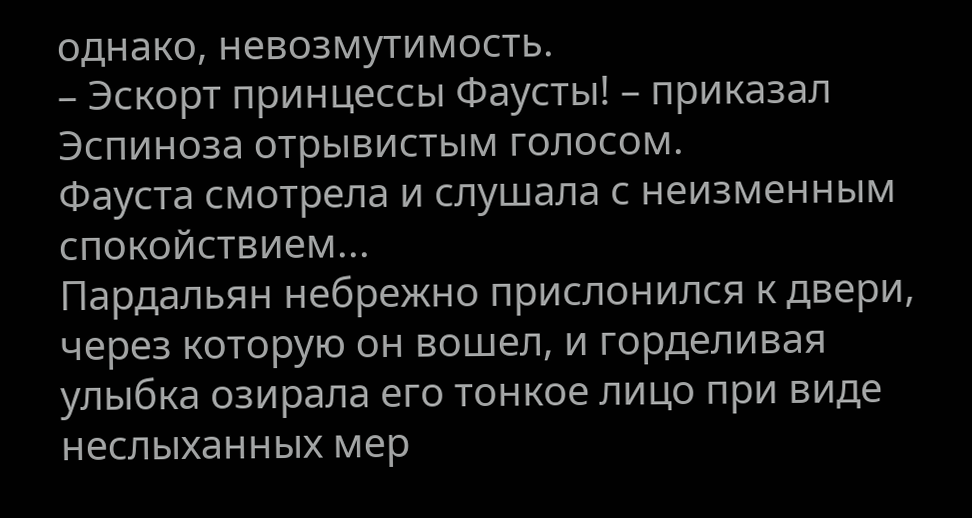однако, невозмутимость.
– Эскорт принцессы Фаусты! – приказал Эспиноза отрывистым голосом.
Фауста смотрела и слушала с неизменным спокойствием...
Пардальян небрежно прислонился к двери, через которую он вошел, и горделивая улыбка озирала его тонкое лицо при виде неслыханных мер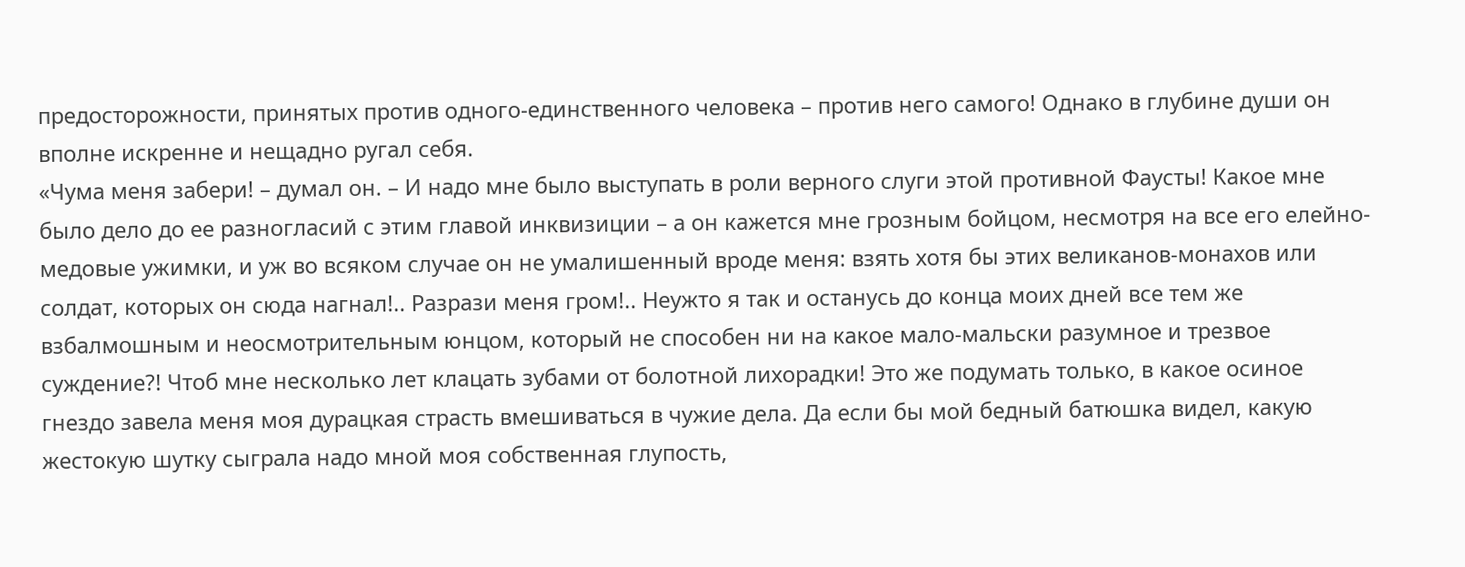предосторожности, принятых против одного-единственного человека – против него самого! Однако в глубине души он вполне искренне и нещадно ругал себя.
«Чума меня забери! – думал он. – И надо мне было выступать в роли верного слуги этой противной Фаусты! Какое мне было дело до ее разногласий с этим главой инквизиции – а он кажется мне грозным бойцом, несмотря на все его елейно-медовые ужимки, и уж во всяком случае он не умалишенный вроде меня: взять хотя бы этих великанов-монахов или солдат, которых он сюда нагнал!.. Разрази меня гром!.. Неужто я так и останусь до конца моих дней все тем же взбалмошным и неосмотрительным юнцом, который не способен ни на какое мало-мальски разумное и трезвое суждение?! Чтоб мне несколько лет клацать зубами от болотной лихорадки! Это же подумать только, в какое осиное гнездо завела меня моя дурацкая страсть вмешиваться в чужие дела. Да если бы мой бедный батюшка видел, какую жестокую шутку сыграла надо мной моя собственная глупость,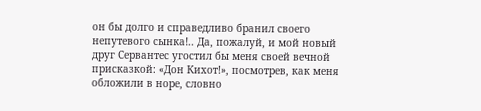он бы долго и справедливо бранил своего непутевого сынка!.. Да, пожалуй, и мой новый друг Сервантес угостил бы меня своей вечной присказкой: «Дон Кихот!», посмотрев, как меня обложили в норе, словно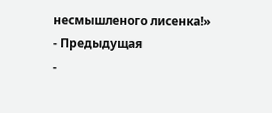несмышленого лисенка!»
- Предыдущая
-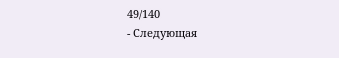49/140
- Следующая